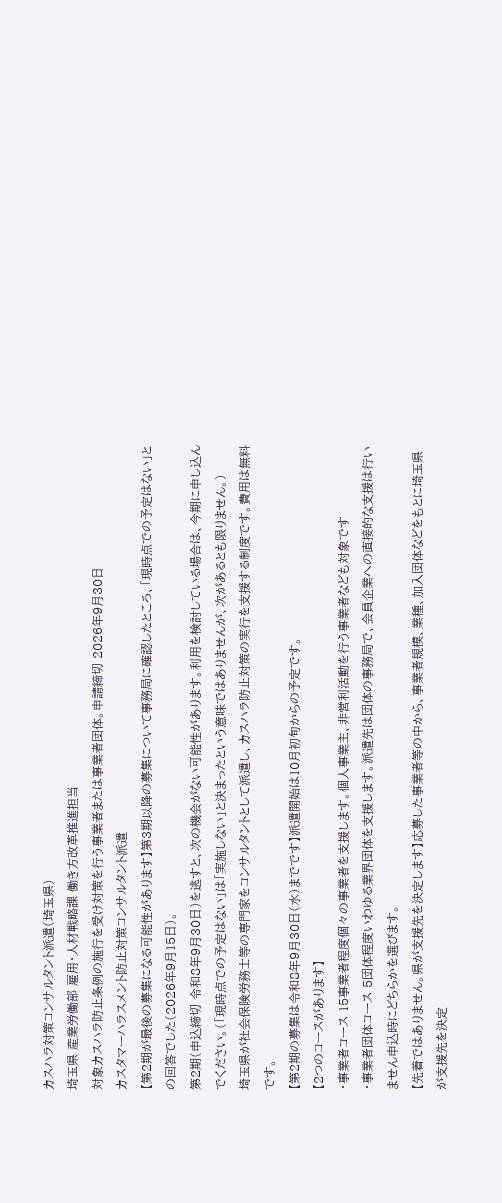カスハラ対策コンサルタント派遣(埼玉県)
埼玉県 産業労働部 雇用・人材戦略課 働き方改革推進担当
対象カスハラ防止条例の施行を受け対策を行う事業者または事業者団体。申請締切 2026年9月30日
カスタマーハラスメント防止対策コンサルタント派遣
【第2期が最後の募集になる可能性があります】第3期以降の募集について事務局に確認したところ、「現時点での予定はない」との回答でした(2026年9月15日)。
第2期(申込締切 令和8年9月30日)を逃すと、次の機会がない可能性があります。利用を検討している場合は、今期に申し込んでください。(「現時点での予定はない」は「実施しない」と決まったという意味ではありませんが、次があるとも限りません。)
埼玉県が社会保険労務士等の専門家をコンサルタントとして派遣し、カスハラ防止対策の実行を支援する制度です。費用は無料です。
【第2期の募集は令和8年9月30日(水)までです】派遣開始は10月初旬からの予定です。
【2つのコースがあります】
・事業者コース 15事業者程度個々の事業者を支援します。個人事業主、非営利活動を行う事業者なども対象です
・事業者団体コース 5団体程度いわゆる業界団体を支援します。派遣先は団体の事務局で、会員企業への直接的な支援は行いません申込時にどちらかを選びます。
【先着ではありません。県が支援先を決定します】応募した事業者等の中から、事業者規模、業種、加入団体などをもとに埼玉県が支援先を決定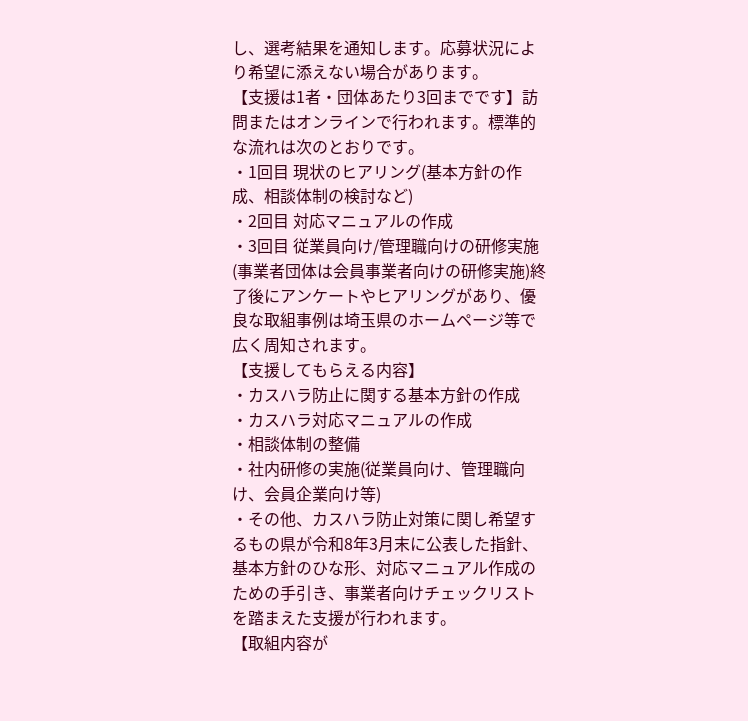し、選考結果を通知します。応募状況により希望に添えない場合があります。
【支援は1者・団体あたり3回までです】訪問またはオンラインで行われます。標準的な流れは次のとおりです。
・1回目 現状のヒアリング(基本方針の作成、相談体制の検討など)
・2回目 対応マニュアルの作成
・3回目 従業員向け/管理職向けの研修実施(事業者団体は会員事業者向けの研修実施)終了後にアンケートやヒアリングがあり、優良な取組事例は埼玉県のホームページ等で広く周知されます。
【支援してもらえる内容】
・カスハラ防止に関する基本方針の作成
・カスハラ対応マニュアルの作成
・相談体制の整備
・社内研修の実施(従業員向け、管理職向け、会員企業向け等)
・その他、カスハラ防止対策に関し希望するもの県が令和8年3月末に公表した指針、基本方針のひな形、対応マニュアル作成のための手引き、事業者向けチェックリストを踏まえた支援が行われます。
【取組内容が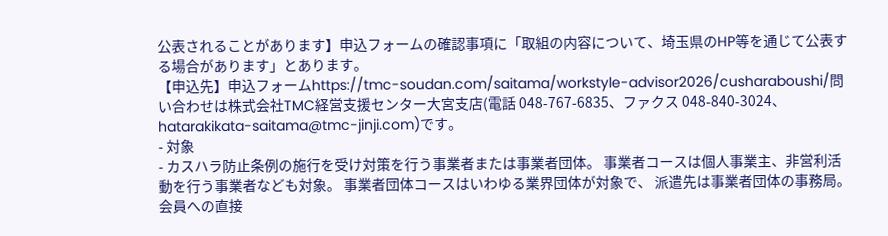公表されることがあります】申込フォームの確認事項に「取組の内容について、埼玉県のHP等を通じて公表する場合があります」とあります。
【申込先】申込フォームhttps://tmc-soudan.com/saitama/workstyle-advisor2026/cusharaboushi/問い合わせは株式会社TMC経営支援センター大宮支店(電話 048-767-6835、ファクス 048-840-3024、hatarakikata-saitama@tmc-jinji.com)です。
- 対象
- カスハラ防止条例の施行を受け対策を行う事業者または事業者団体。 事業者コースは個人事業主、非営利活動を行う事業者なども対象。 事業者団体コースはいわゆる業界団体が対象で、 派遣先は事業者団体の事務局。会員への直接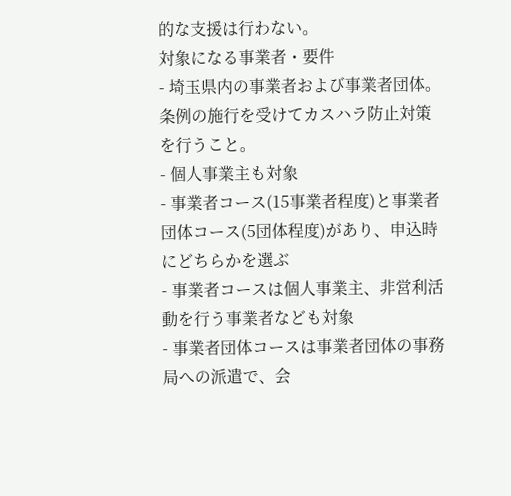的な支援は行わない。
対象になる事業者・要件
- 埼玉県内の事業者および事業者団体。 条例の施行を受けてカスハラ防止対策を行うこと。
- 個人事業主も対象
- 事業者コース(15事業者程度)と事業者団体コース(5団体程度)があり、申込時にどちらかを選ぶ
- 事業者コースは個人事業主、非営利活動を行う事業者なども対象
- 事業者団体コースは事業者団体の事務局への派遣で、会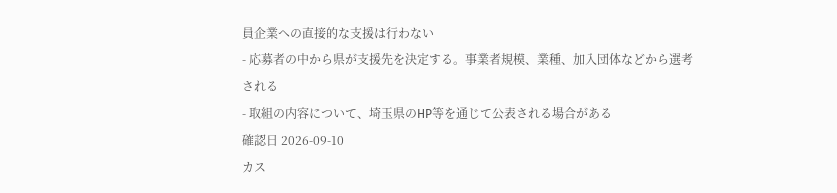員企業への直接的な支援は行わない
- 応募者の中から県が支援先を決定する。事業者規模、業種、加入団体などから選考される
- 取組の内容について、埼玉県のHP等を通じて公表される場合がある
確認日 2026-09-10
カス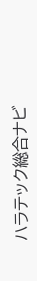ハラテック総合ナビ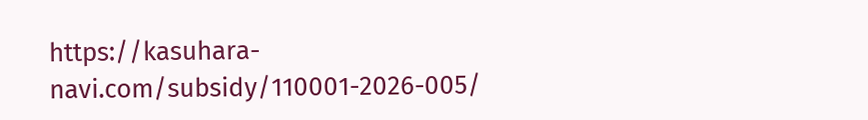https://kasuhara-navi.com/subsidy/110001-2026-005/